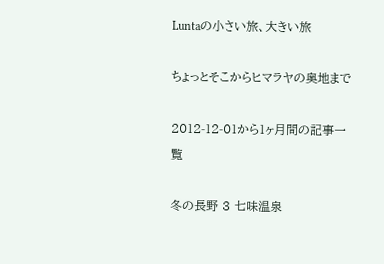Luntaの小さい旅、大きい旅

ちょっとそこからヒマラヤの奥地まで

2012-12-01から1ヶ月間の記事一覧

冬の長野 3 七味温泉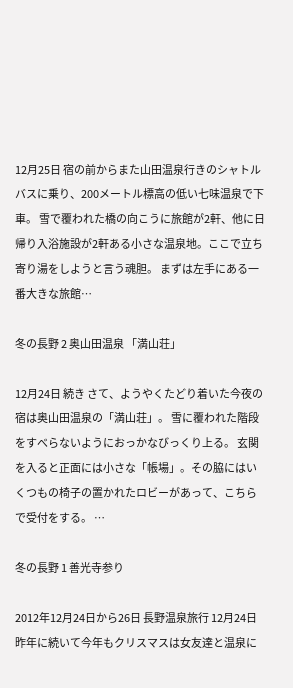12月25日 宿の前からまた山田温泉行きのシャトルバスに乗り、200メートル標高の低い七味温泉で下車。 雪で覆われた橋の向こうに旅館が2軒、他に日帰り入浴施設が2軒ある小さな温泉地。ここで立ち寄り湯をしようと言う魂胆。 まずは左手にある一番大きな旅館…

冬の長野 2 奥山田温泉 「満山荘」

12月24日 続き さて、ようやくたどり着いた今夜の宿は奥山田温泉の「満山荘」。 雪に覆われた階段をすべらないようにおっかなびっくり上る。 玄関を入ると正面には小さな「帳場」。その脇にはいくつもの椅子の置かれたロビーがあって、こちらで受付をする。 …

冬の長野 1 善光寺参り

2012年12月24日から26日 長野温泉旅行 12月24日 昨年に続いて今年もクリスマスは女友達と温泉に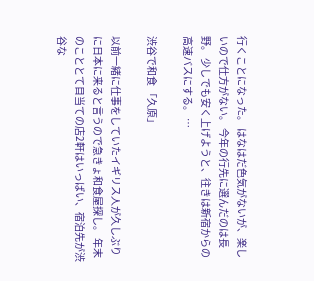行くことになった。 はなはだ色気がないが、楽しいので仕方がない。 今年の行先に選んだのは長野。 少しでも安く上げようと、往きは新宿からの高速バスにする。 …

渋谷で和食 「久原」

以前一緒に仕事をしていたイギリス人が久しぶりに日本に来ると言うので急きょ和食屋探し。 年末のこととて目当ての店2軒はいっぱい、宿泊先が渋谷な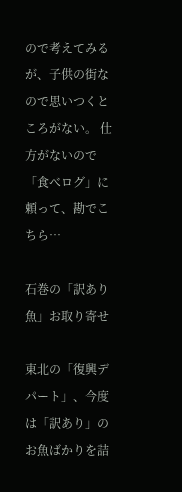ので考えてみるが、子供の街なので思いつくところがない。 仕方がないので「食べログ」に頼って、勘でこちら…

石巻の「訳あり魚」お取り寄せ

東北の「復興デパート」、今度は「訳あり」のお魚ばかりを詰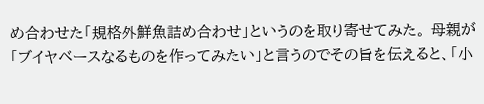め合わせた「規格外鮮魚詰め合わせ」というのを取り寄せてみた。 母親が「ブイヤベースなるものを作ってみたい」と言うのでその旨を伝えると、「小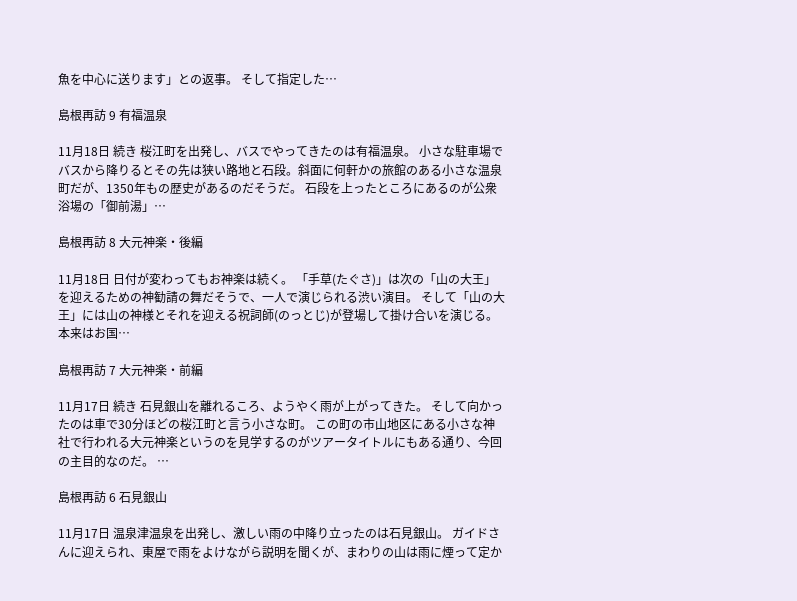魚を中心に送ります」との返事。 そして指定した…

島根再訪 9 有福温泉

11月18日 続き 桜江町を出発し、バスでやってきたのは有福温泉。 小さな駐車場でバスから降りるとその先は狭い路地と石段。斜面に何軒かの旅館のある小さな温泉町だが、1350年もの歴史があるのだそうだ。 石段を上ったところにあるのが公衆浴場の「御前湯」…

島根再訪 8 大元神楽・後編

11月18日 日付が変わってもお神楽は続く。 「手草(たぐさ)」は次の「山の大王」を迎えるための神勧請の舞だそうで、一人で演じられる渋い演目。 そして「山の大王」には山の神様とそれを迎える祝詞師(のっとじ)が登場して掛け合いを演じる。 本来はお国…

島根再訪 7 大元神楽・前編

11月17日 続き 石見銀山を離れるころ、ようやく雨が上がってきた。 そして向かったのは車で30分ほどの桜江町と言う小さな町。 この町の市山地区にある小さな神社で行われる大元神楽というのを見学するのがツアータイトルにもある通り、今回の主目的なのだ。 …

島根再訪 6 石見銀山

11月17日 温泉津温泉を出発し、激しい雨の中降り立ったのは石見銀山。 ガイドさんに迎えられ、東屋で雨をよけながら説明を聞くが、まわりの山は雨に煙って定か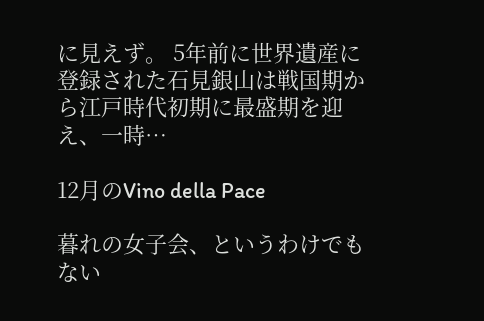に見えず。 5年前に世界遺産に登録された石見銀山は戦国期から江戸時代初期に最盛期を迎え、一時…

12月のVino della Pace

暮れの女子会、というわけでもない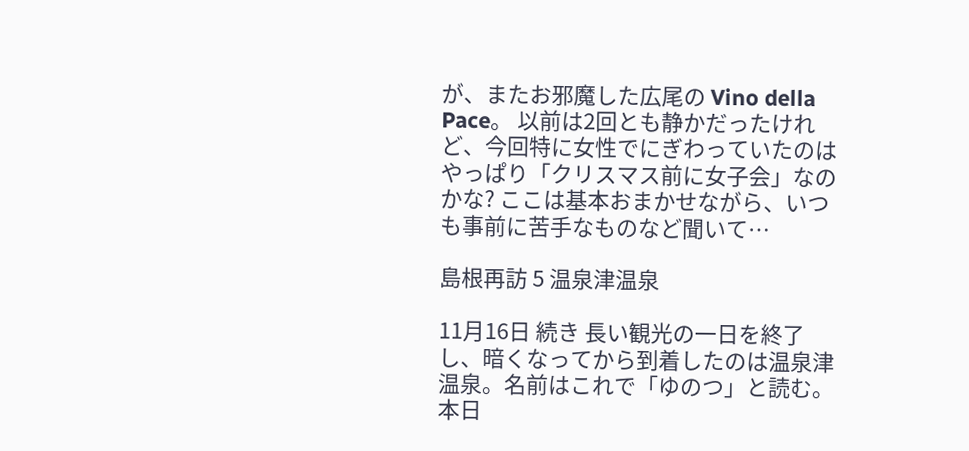が、またお邪魔した広尾の Vino della Pace。 以前は2回とも静かだったけれど、今回特に女性でにぎわっていたのはやっぱり「クリスマス前に女子会」なのかな? ここは基本おまかせながら、いつも事前に苦手なものなど聞いて…

島根再訪 5 温泉津温泉

11月16日 続き 長い観光の一日を終了し、暗くなってから到着したのは温泉津温泉。名前はこれで「ゆのつ」と読む。 本日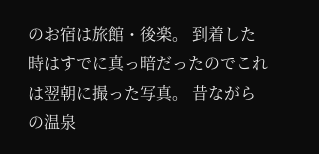のお宿は旅館・後楽。 到着した時はすでに真っ暗だったのでこれは翌朝に撮った写真。 昔ながらの温泉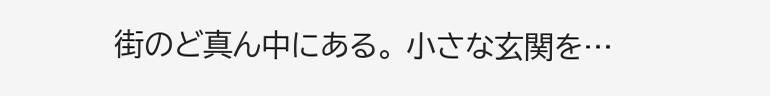街のど真ん中にある。 小さな玄関を…